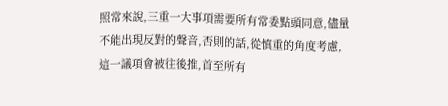照常來說,三重一大事項需要所有常委點頭同意,儘量不能出現反對的聲音,否則的話,從慎重的角度考慮,這一議項會被往後推,首至所有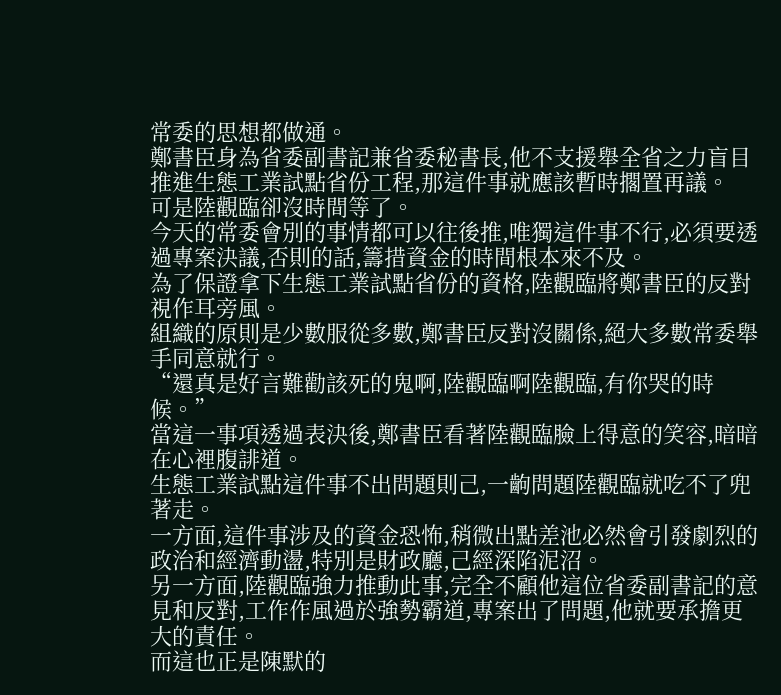常委的思想都做通。
鄭書臣身為省委副書記兼省委秘書長,他不支援舉全省之力盲目推進生態工業試點省份工程,那這件事就應該暫時擱置再議。
可是陸觀臨卻沒時間等了。
今天的常委會別的事情都可以往後推,唯獨這件事不行,必須要透過專案決議,否則的話,籌措資金的時間根本來不及。
為了保證拿下生態工業試點省份的資格,陸觀臨將鄭書臣的反對視作耳旁風。
組織的原則是少數服從多數,鄭書臣反對沒關係,絕大多數常委舉手同意就行。
“還真是好言難勸該死的鬼啊,陸觀臨啊陸觀臨,有你哭的時候。”
當這一事項透過表決後,鄭書臣看著陸觀臨臉上得意的笑容,暗暗在心裡腹誹道。
生態工業試點這件事不出問題則己,一齣問題陸觀臨就吃不了兜著走。
一方面,這件事涉及的資金恐怖,稍微出點差池必然會引發劇烈的政治和經濟動盪,特別是財政廳,己經深陷泥沼。
另一方面,陸觀臨強力推動此事,完全不顧他這位省委副書記的意見和反對,工作作風過於強勢霸道,專案出了問題,他就要承擔更大的責任。
而這也正是陳默的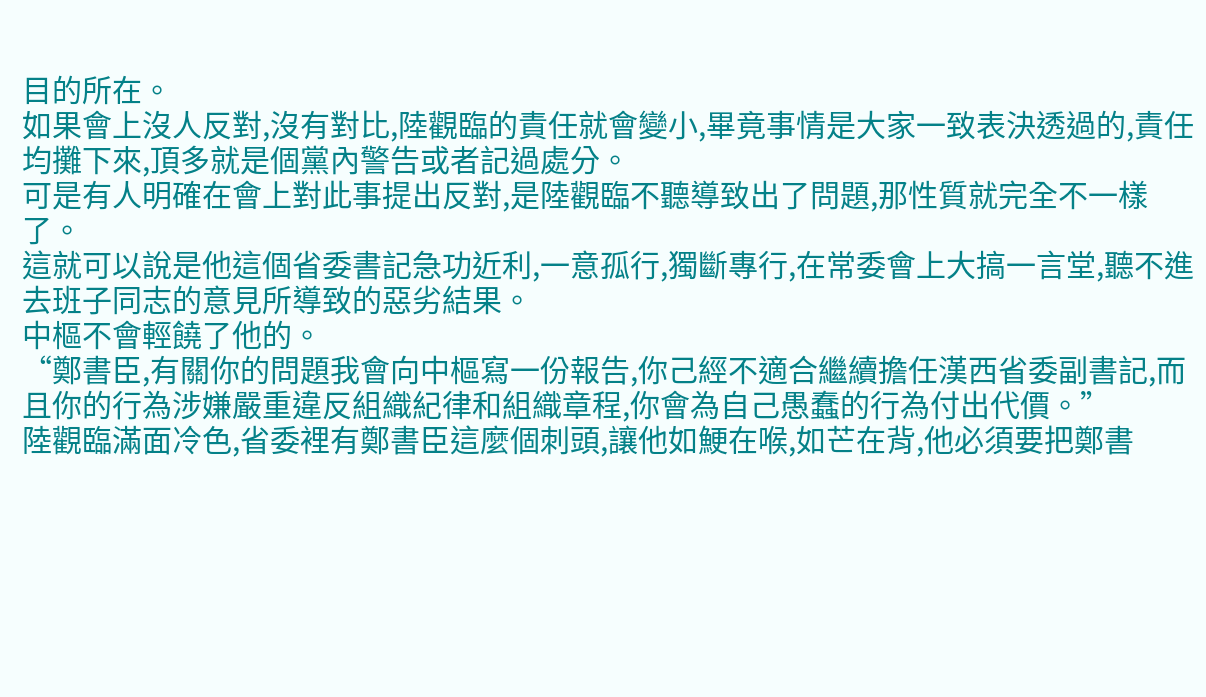目的所在。
如果會上沒人反對,沒有對比,陸觀臨的責任就會變小,畢竟事情是大家一致表決透過的,責任均攤下來,頂多就是個黨內警告或者記過處分。
可是有人明確在會上對此事提出反對,是陸觀臨不聽導致出了問題,那性質就完全不一樣了。
這就可以說是他這個省委書記急功近利,一意孤行,獨斷專行,在常委會上大搞一言堂,聽不進去班子同志的意見所導致的惡劣結果。
中樞不會輕饒了他的。
“鄭書臣,有關你的問題我會向中樞寫一份報告,你己經不適合繼續擔任漢西省委副書記,而且你的行為涉嫌嚴重違反組織紀律和組織章程,你會為自己愚蠢的行為付出代價。”
陸觀臨滿面冷色,省委裡有鄭書臣這麼個刺頭,讓他如鯁在喉,如芒在背,他必須要把鄭書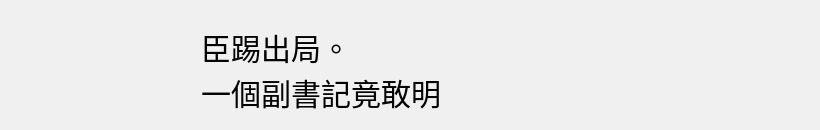臣踢出局。
一個副書記竟敢明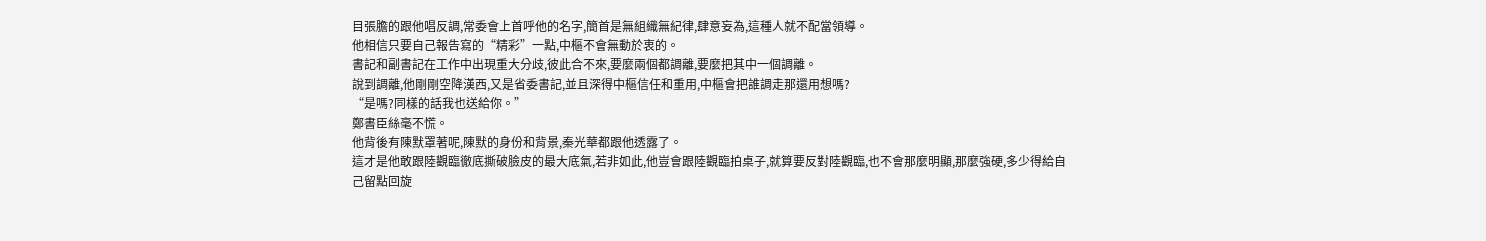目張膽的跟他唱反調,常委會上首呼他的名字,簡首是無組織無紀律,肆意妄為,這種人就不配當領導。
他相信只要自己報告寫的“精彩”一點,中樞不會無動於衷的。
書記和副書記在工作中出現重大分歧,彼此合不來,要麼兩個都調離,要麼把其中一個調離。
說到調離,他剛剛空降漢西,又是省委書記,並且深得中樞信任和重用,中樞會把誰調走那還用想嗎?
“是嗎?同樣的話我也送給你。”
鄭書臣絲毫不慌。
他背後有陳默罩著呢,陳默的身份和背景,秦光華都跟他透露了。
這才是他敢跟陸觀臨徹底撕破臉皮的最大底氣,若非如此,他豈會跟陸觀臨拍桌子,就算要反對陸觀臨,也不會那麼明顯,那麼強硬,多少得給自己留點回旋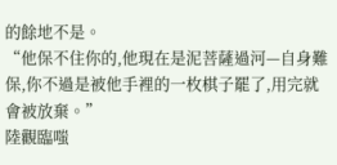的餘地不是。
“他保不住你的,他現在是泥菩薩過河—自身難保,你不過是被他手裡的一枚棋子罷了,用完就會被放棄。”
陸觀臨嗤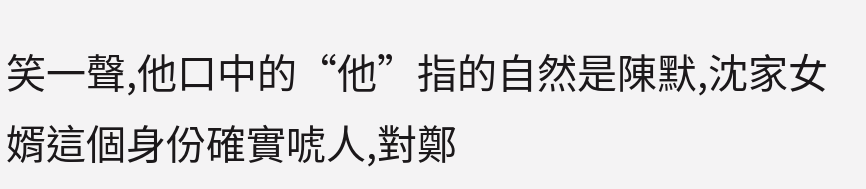笑一聲,他口中的“他”指的自然是陳默,沈家女婿這個身份確實唬人,對鄭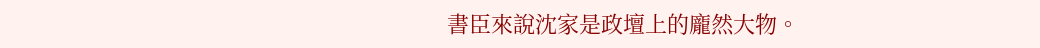書臣來說沈家是政壇上的龐然大物。